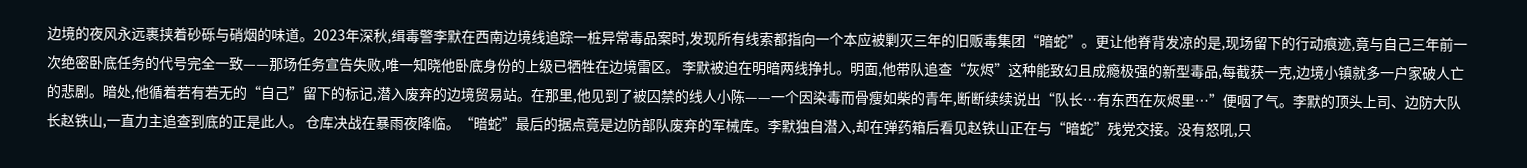边境的夜风永远裹挟着砂砾与硝烟的味道。2023年深秋,缉毒警李默在西南边境线追踪一桩异常毒品案时,发现所有线索都指向一个本应被剿灭三年的旧贩毒集团“暗蛇”。更让他脊背发凉的是,现场留下的行动痕迹,竟与自己三年前一次绝密卧底任务的代号完全一致——那场任务宣告失败,唯一知晓他卧底身份的上级已牺牲在边境雷区。 李默被迫在明暗两线挣扎。明面,他带队追查“灰烬”这种能致幻且成瘾极强的新型毒品,每截获一克,边境小镇就多一户家破人亡的悲剧。暗处,他循着若有若无的“自己”留下的标记,潜入废弃的边境贸易站。在那里,他见到了被囚禁的线人小陈——一个因染毒而骨瘦如柴的青年,断断续续说出“队长…有东西在灰烬里…”便咽了气。李默的顶头上司、边防大队长赵铁山,一直力主追查到底的正是此人。 仓库决战在暴雨夜降临。“暗蛇”最后的据点竟是边防部队废弃的军械库。李默独自潜入,却在弹药箱后看见赵铁山正在与“暗蛇”残党交接。没有怒吼,只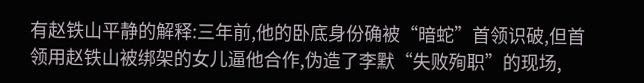有赵铁山平静的解释:三年前,他的卧底身份确被“暗蛇”首领识破,但首领用赵铁山被绑架的女儿逼他合作,伪造了李默“失败殉职”的现场,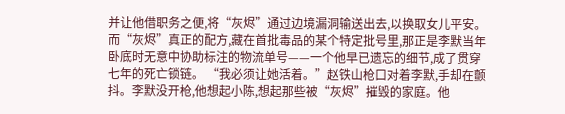并让他借职务之便,将“灰烬”通过边境漏洞输送出去,以换取女儿平安。而“灰烬”真正的配方,藏在首批毒品的某个特定批号里,那正是李默当年卧底时无意中协助标注的物流单号——一个他早已遗忘的细节,成了贯穿七年的死亡锁链。 “我必须让她活着。”赵铁山枪口对着李默,手却在颤抖。李默没开枪,他想起小陈,想起那些被“灰烬”摧毁的家庭。他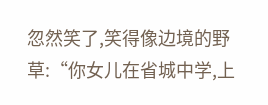忽然笑了,笑得像边境的野草:“你女儿在省城中学,上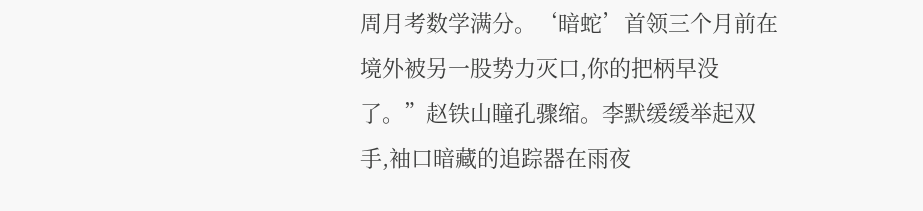周月考数学满分。‘暗蛇’首领三个月前在境外被另一股势力灭口,你的把柄早没了。”赵铁山瞳孔骤缩。李默缓缓举起双手,袖口暗藏的追踪器在雨夜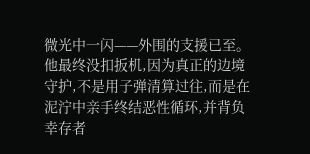微光中一闪——外围的支援已至。他最终没扣扳机,因为真正的边境守护,不是用子弹清算过往,而是在泥泞中亲手终结恶性循环,并背负幸存者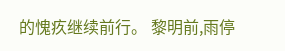的愧疚继续前行。 黎明前,雨停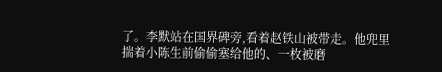了。李默站在国界碑旁,看着赵铁山被带走。他兜里揣着小陈生前偷偷塞给他的、一枚被磨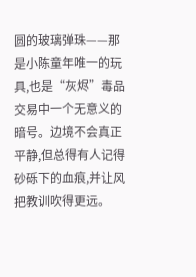圆的玻璃弹珠——那是小陈童年唯一的玩具,也是“灰烬”毒品交易中一个无意义的暗号。边境不会真正平静,但总得有人记得砂砾下的血痕,并让风把教训吹得更远。